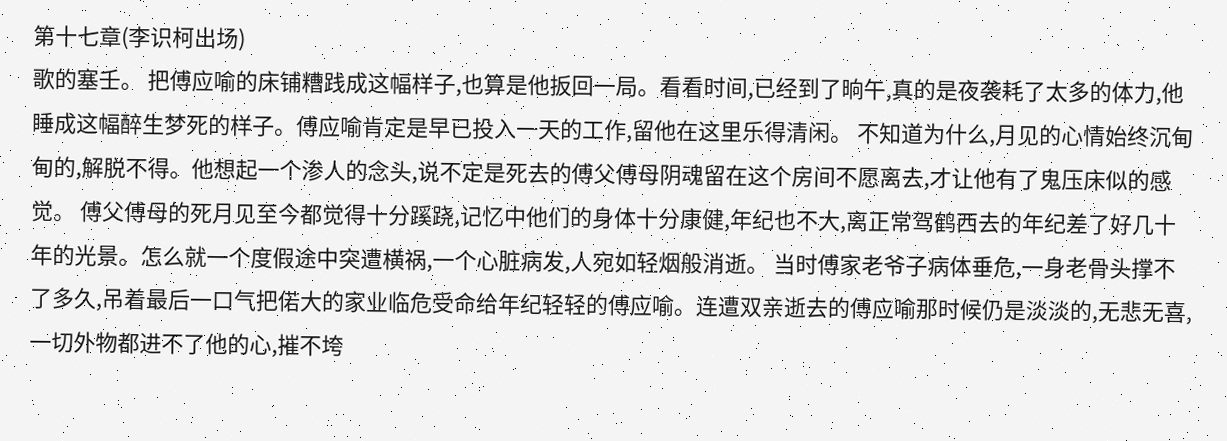第十七章(李识柯出场)
歌的塞壬。 把傅应喻的床铺糟践成这幅样子,也算是他扳回一局。看看时间,已经到了晌午,真的是夜袭耗了太多的体力,他睡成这幅醉生梦死的样子。傅应喻肯定是早已投入一天的工作,留他在这里乐得清闲。 不知道为什么,月见的心情始终沉甸甸的,解脱不得。他想起一个渗人的念头,说不定是死去的傅父傅母阴魂留在这个房间不愿离去,才让他有了鬼压床似的感觉。 傅父傅母的死月见至今都觉得十分蹊跷,记忆中他们的身体十分康健,年纪也不大,离正常驾鹤西去的年纪差了好几十年的光景。怎么就一个度假途中突遭横祸,一个心脏病发,人宛如轻烟般消逝。 当时傅家老爷子病体垂危,一身老骨头撑不了多久,吊着最后一口气把偌大的家业临危受命给年纪轻轻的傅应喻。连遭双亲逝去的傅应喻那时候仍是淡淡的,无悲无喜,一切外物都进不了他的心,摧不垮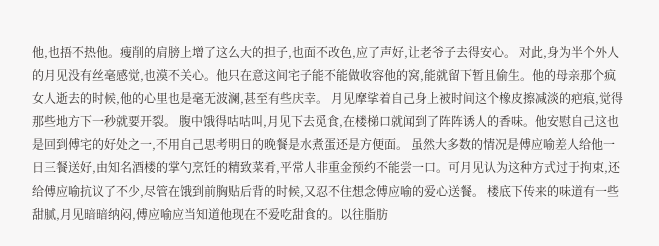他,也捂不热他。瘦削的肩膀上增了这么大的担子,也面不改色,应了声好,让老爷子去得安心。 对此,身为半个外人的月见没有丝毫感觉,也漠不关心。他只在意这间宅子能不能做收容他的窝,能就留下暂且偷生。他的母亲那个疯女人逝去的时候,他的心里也是毫无波澜,甚至有些庆幸。 月见摩挲着自己身上被时间这个橡皮擦减淡的疤痕,觉得那些地方下一秒就要开裂。 腹中饿得咕咕叫,月见下去觅食,在楼梯口就闻到了阵阵诱人的香味。他安慰自己这也是回到傅宅的好处之一,不用自己思考明日的晚餐是水煮蛋还是方便面。 虽然大多数的情况是傅应喻差人给他一日三餐送好,由知名酒楼的掌勺烹饪的精致菜肴,平常人非重金预约不能尝一口。可月见认为这种方式过于拘束,还给傅应喻抗议了不少,尽管在饿到前胸贴后背的时候,又忍不住想念傅应喻的爱心送餐。 楼底下传来的味道有一些甜腻,月见暗暗纳闷,傅应喻应当知道他现在不爱吃甜食的。以往脂肪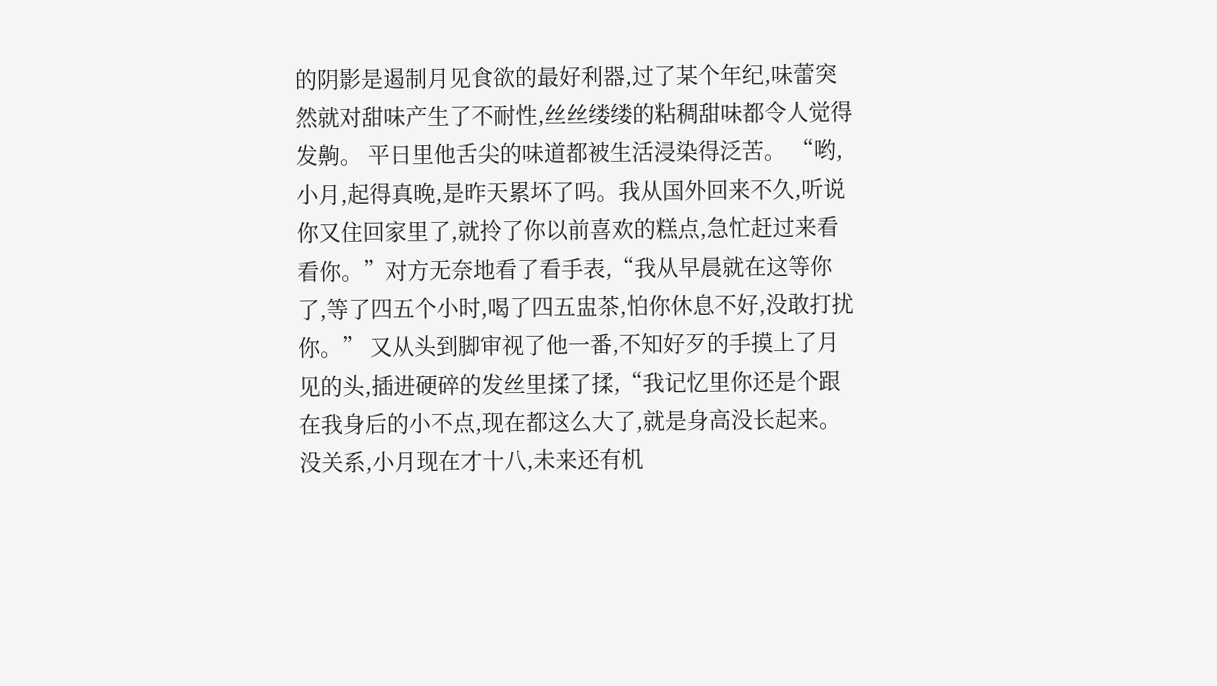的阴影是遏制月见食欲的最好利器,过了某个年纪,味蕾突然就对甜味产生了不耐性,丝丝缕缕的粘稠甜味都令人觉得发齁。 平日里他舌尖的味道都被生活浸染得泛苦。 “哟,小月,起得真晚,是昨天累坏了吗。我从国外回来不久,听说你又住回家里了,就拎了你以前喜欢的糕点,急忙赶过来看看你。”对方无奈地看了看手表,“我从早晨就在这等你了,等了四五个小时,喝了四五盅茶,怕你休息不好,没敢打扰你。” 又从头到脚审视了他一番,不知好歹的手摸上了月见的头,插进硬碎的发丝里揉了揉,“我记忆里你还是个跟在我身后的小不点,现在都这么大了,就是身高没长起来。没关系,小月现在才十八,未来还有机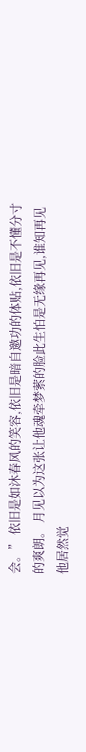会。” 依旧是如沐春风的笑容,依旧是暗自邀功的体贴,依旧是不懂分寸的爽朗。 月见以为这张让他魂牵梦萦的脸此生怕是无缘再见,谁知再见他居然觉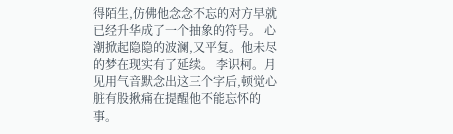得陌生,仿佛他念念不忘的对方早就已经升华成了一个抽象的符号。 心潮掀起隐隐的波澜,又平复。他未尽的梦在现实有了延续。 李识柯。月见用气音默念出这三个字后,顿觉心脏有股揪痛在提醒他不能忘怀的事。